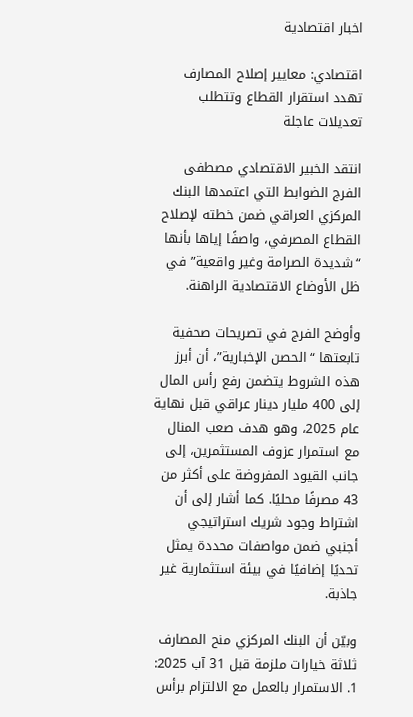اخبار اقتصادية

اقتصادي: معايير إصلاح المصارف تهدد استقرار القطاع وتتطلب تعديلات عاجلة

انتقد الخبير الاقتصادي مصطفى الفرج الضوابط التي اعتمدها البنك المركزي العراقي ضمن خطته لإصلاح القطاع المصرفي، واصفًا إياها بأنها “شديدة الصرامة وغير واقعية” في ظل الأوضاع الاقتصادية الراهنة.

وأوضح الفرج في تصريحات صحفية تابعتها “الحصن الإخبارية”، أن أبرز هذه الشروط يتضمن رفع رأس المال إلى 400 مليار دينار عراقي قبل نهاية عام 2025، وهو هدف صعب المنال مع استمرار عزوف المستثمرين، إلى جانب القيود المفروضة على أكثر من 43 مصرفًا محليًا. كما أشار إلى أن اشتراط وجود شريك استراتيجي أجنبي ضمن مواصفات محددة يمثل تحديًا إضافيًا في بيئة استثمارية غير جاذبة.

وبيّن أن البنك المركزي منح المصارف ثلاثة خيارات ملزمة قبل 31 آب 2025:
1. الاستمرار بالعمل مع الالتزام برأس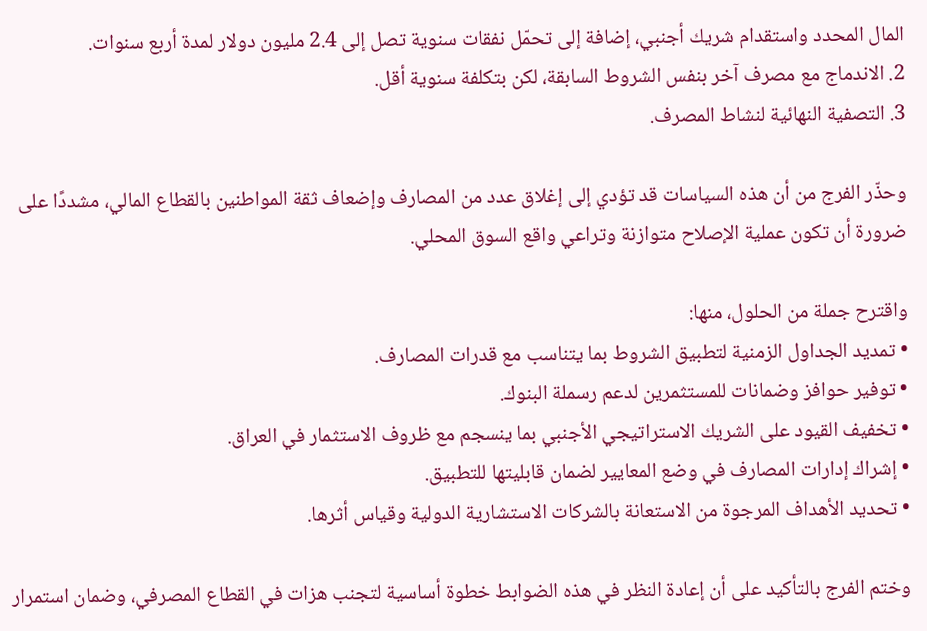المال المحدد واستقدام شريك أجنبي، إضافة إلى تحمّل نفقات سنوية تصل إلى 2.4 مليون دولار لمدة أربع سنوات.
2. الاندماج مع مصرف آخر بنفس الشروط السابقة، لكن بتكلفة سنوية أقل.
3. التصفية النهائية لنشاط المصرف.

وحذّر الفرج من أن هذه السياسات قد تؤدي إلى إغلاق عدد من المصارف وإضعاف ثقة المواطنين بالقطاع المالي، مشددًا على ضرورة أن تكون عملية الإصلاح متوازنة وتراعي واقع السوق المحلي.

واقترح جملة من الحلول، منها:
• تمديد الجداول الزمنية لتطبيق الشروط بما يتناسب مع قدرات المصارف.
• توفير حوافز وضمانات للمستثمرين لدعم رسملة البنوك.
• تخفيف القيود على الشريك الاستراتيجي الأجنبي بما ينسجم مع ظروف الاستثمار في العراق.
• إشراك إدارات المصارف في وضع المعايير لضمان قابليتها للتطبيق.
• تحديد الأهداف المرجوة من الاستعانة بالشركات الاستشارية الدولية وقياس أثرها.

وختم الفرج بالتأكيد على أن إعادة النظر في هذه الضوابط خطوة أساسية لتجنب هزات في القطاع المصرفي، وضمان استمرار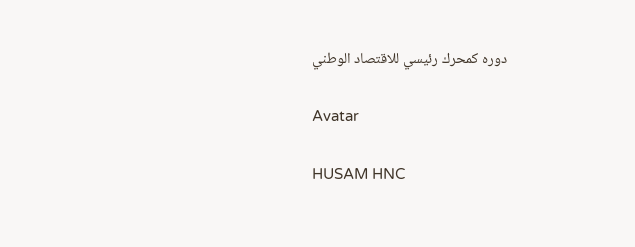دوره كمحرك رئيسي للاقتصاد الوطني

Avatar

HUSAM HNC